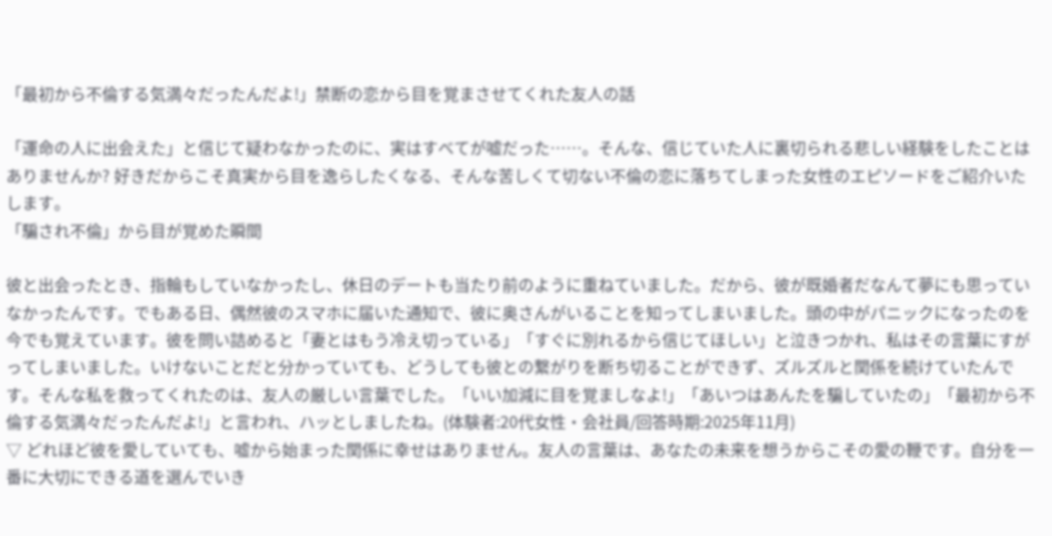「最初から不倫する気満々だったんだよ!」禁断の恋から目を覚まさせてくれた友人の話

「運命の人に出会えた」と信じて疑わなかったのに、実はすべてが嘘だった……。そんな、信じていた人に裏切られる悲しい経験をしたことはありませんか? 好きだからこそ真実から目を逸らしたくなる、そんな苦しくて切ない不倫の恋に落ちてしまった女性のエピソードをご紹介いたします。
「騙され不倫」から目が覚めた瞬間

彼と出会ったとき、指輪もしていなかったし、休日のデートも当たり前のように重ねていました。だから、彼が既婚者だなんて夢にも思っていなかったんです。でもある日、偶然彼のスマホに届いた通知で、彼に奥さんがいることを知ってしまいました。頭の中がパニックになったのを今でも覚えています。彼を問い詰めると「妻とはもう冷え切っている」「すぐに別れるから信じてほしい」と泣きつかれ、私はその言葉にすがってしまいました。いけないことだと分かっていても、どうしても彼との繋がりを断ち切ることができず、ズルズルと関係を続けていたんです。そんな私を救ってくれたのは、友人の厳しい言葉でした。「いい加減に目を覚ましなよ!」「あいつはあんたを騙していたの」「最初から不倫する気満々だったんだよ!」と言われ、ハッとしましたね。(体験者:20代女性・会社員/回答時期:2025年11月)
▽ どれほど彼を愛していても、嘘から始まった関係に幸せはありません。友人の言葉は、あなたの未来を想うからこその愛の鞭です。自分を一番に大切にできる道を選んでいき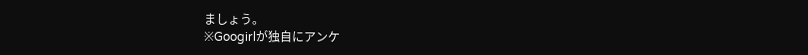ましょう。
※Googirlが独自にアンケ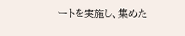ートを実施し、集めた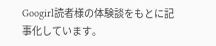Googirl読者様の体験談をもとに記事化しています。